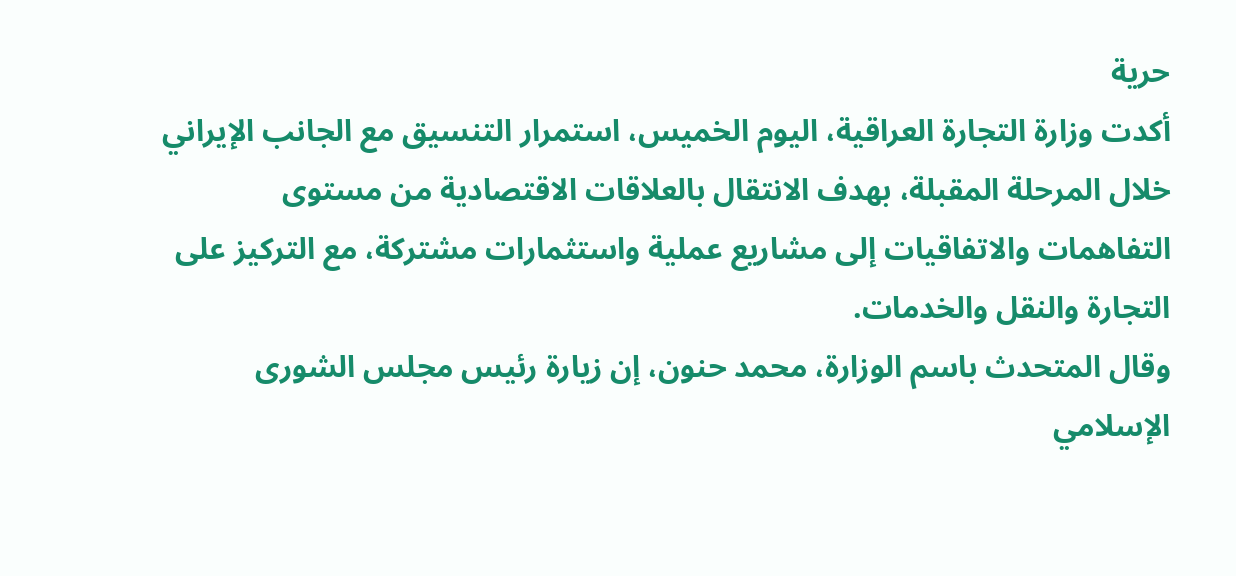حرية
أكدت وزارة التجارة العراقية، اليوم الخميس، استمرار التنسيق مع الجانب الإيراني خلال المرحلة المقبلة، بهدف الانتقال بالعلاقات الاقتصادية من مستوى التفاهمات والاتفاقيات إلى مشاريع عملية واستثمارات مشتركة، مع التركيز على التجارة والنقل والخدمات.
وقال المتحدث باسم الوزارة، محمد حنون، إن زيارة رئيس مجلس الشورى الإسلامي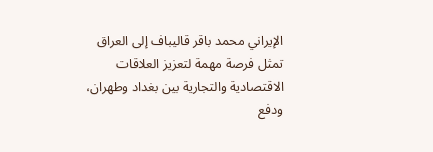الإيراني محمد باقر قاليباف إلى العراق تمثل فرصة مهمة لتعزيز العلاقات الاقتصادية والتجارية بين بغداد وطهران، ودفع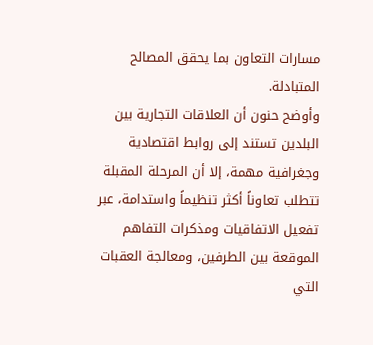مسارات التعاون بما يحقق المصالح المتبادلة.
وأوضح حنون أن العلاقات التجارية بين البلدين تستند إلى روابط اقتصادية وجغرافية مهمة، إلا أن المرحلة المقبلة تتطلب تعاوناً أكثر تنظيماً واستدامة، عبر تفعيل الاتفاقيات ومذكرات التفاهم الموقعة بين الطرفين، ومعالجة العقبات التي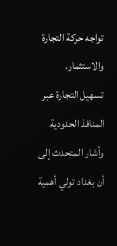تواجه حركة التجارة والاستثمار.
تسهيل التجارة عبر المنافذ الحدودية
وأشار المتحدث إلى أن بغداد تولي أهمية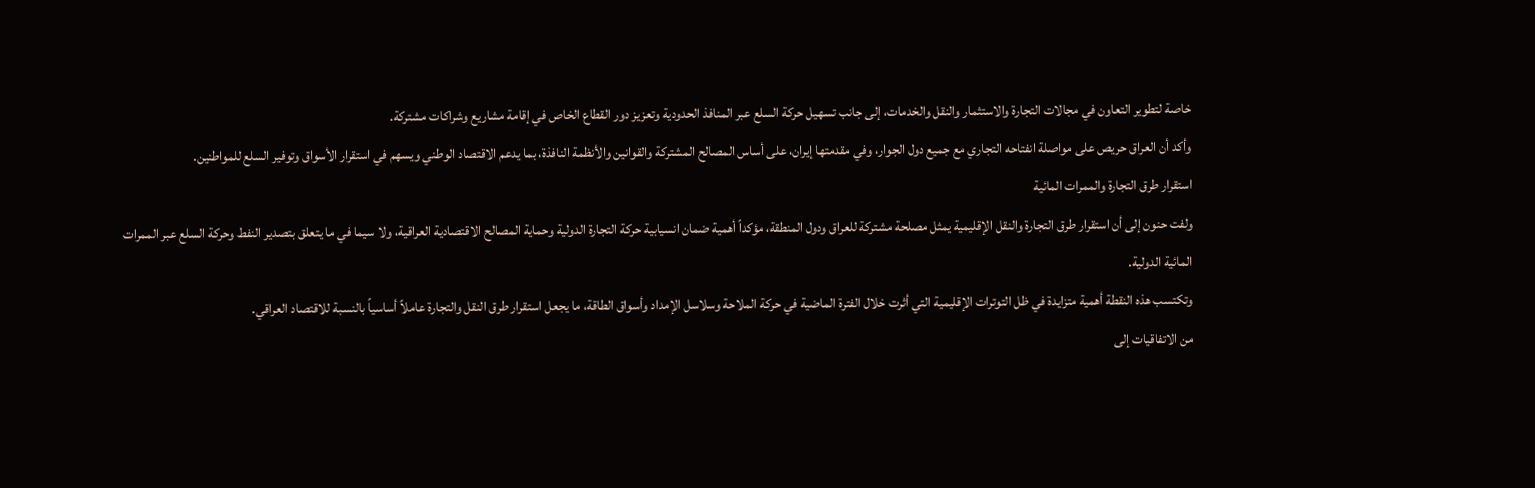خاصة لتطوير التعاون في مجالات التجارة والاستثمار والنقل والخدمات، إلى جانب تسهيل حركة السلع عبر المنافذ الحدودية وتعزيز دور القطاع الخاص في إقامة مشاريع وشراكات مشتركة.
وأكد أن العراق حريص على مواصلة انفتاحه التجاري مع جميع دول الجوار، وفي مقدمتها إيران، على أساس المصالح المشتركة والقوانين والأنظمة النافذة، بما يدعم الاقتصاد الوطني ويسهم في استقرار الأسواق وتوفير السلع للمواطنين.
استقرار طرق التجارة والممرات المائية
ولفت حنون إلى أن استقرار طرق التجارة والنقل الإقليمية يمثل مصلحة مشتركة للعراق ودول المنطقة، مؤكداً أهمية ضمان انسيابية حركة التجارة الدولية وحماية المصالح الاقتصادية العراقية، ولا سيما في ما يتعلق بتصدير النفط وحركة السلع عبر الممرات المائية الدولية.
وتكتسب هذه النقطة أهمية متزايدة في ظل التوترات الإقليمية التي أثرت خلال الفترة الماضية في حركة الملاحة وسلاسل الإمداد وأسواق الطاقة، ما يجعل استقرار طرق النقل والتجارة عاملاً أساسياً بالنسبة للاقتصاد العراقي.
من الاتفاقيات إلى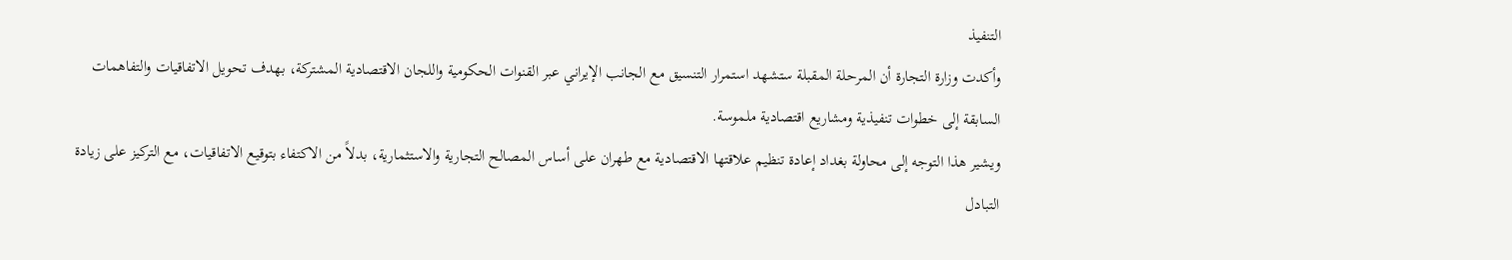التنفيذ
وأكدت وزارة التجارة أن المرحلة المقبلة ستشهد استمرار التنسيق مع الجانب الإيراني عبر القنوات الحكومية واللجان الاقتصادية المشتركة، بهدف تحويل الاتفاقيات والتفاهمات السابقة إلى خطوات تنفيذية ومشاريع اقتصادية ملموسة.
ويشير هذا التوجه إلى محاولة بغداد إعادة تنظيم علاقتها الاقتصادية مع طهران على أساس المصالح التجارية والاستثمارية، بدلاً من الاكتفاء بتوقيع الاتفاقيات، مع التركيز على زيادة التبادل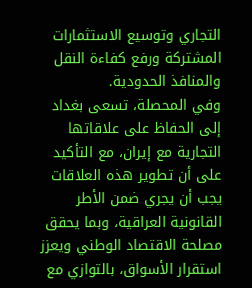التجاري وتوسيع الاستثمارات المشتركة ورفع كفاءة النقل والمنافذ الحدودية.
وفي المحصلة، تسعى بغداد إلى الحفاظ على علاقاتها التجارية مع إيران، مع التأكيد على أن تطوير هذه العلاقات يجب أن يجري ضمن الأطر القانونية العراقية، وبما يحقق مصلحة الاقتصاد الوطني ويعزز استقرار الأسواق، بالتوازي مع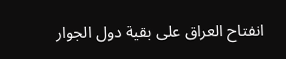انفتاح العراق على بقية دول الجوار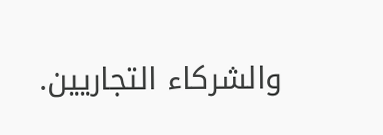والشركاء التجاريين.